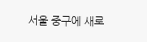서울 중구에 새로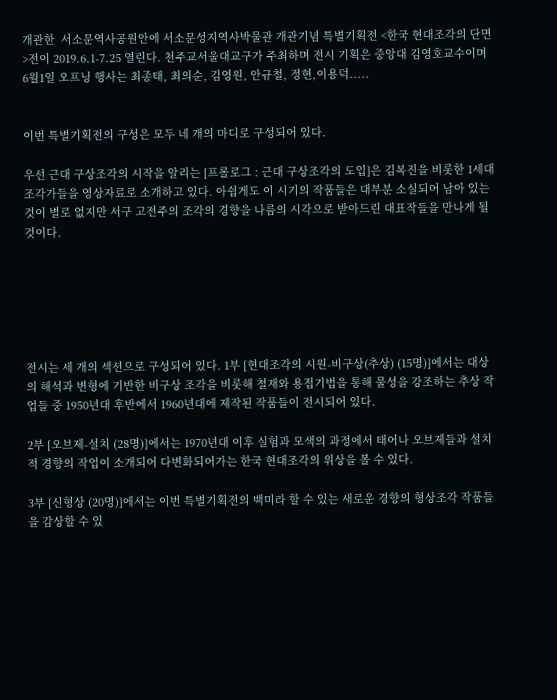개관한  서소문역사공원안에 서소문성지역사박물관 개관기념 특별기획전 <한국 현대조각의 단면>전이 2019.6.1-7.25 열린다. 천주교서울대교구가 주최하며 전시 기획은 중앙대 김영호교수이며 6월1일 오프닝 행사는 최종태, 최의순, 김영원, 안규철, 정현,이용덕.....


이번 특별기획전의 구성은 모두 네 개의 마디로 구성되어 있다.

우선 근대 구상조각의 시작을 알리는 [프롤로그 : 근대 구상조각의 도입]은 김복진을 비롯한 1세대 조각가들을 영상자료로 소개하고 있다. 아쉽게도 이 시기의 작품들은 대부분 소실되어 남아 있는 것이 별로 없지만 서구 고전주의 조각의 경향을 나름의 시각으로 받아드린 대표작들을 만나게 될 것이다.






전시는 세 개의 섹션으로 구성되어 있다. 1부 [현대조각의 시원-비구상(추상) (15명)]에서는 대상의 해석과 변형에 기반한 비구상 조각을 비롯해 철재와 용접기법을 통해 물성을 강조하는 추상 작업들 중 1950년대 후반에서 1960년대에 제작된 작품들이 전시되어 있다.

2부 [오브제-설치 (28명)]에서는 1970년대 이후 실험과 모색의 과정에서 태어나 오브제들과 설치적 경향의 작업이 소개되어 다변화되어가는 한국 현대조각의 위상을 볼 수 있다.

3부 [신형상 (20명)]에서는 이번 특별기획전의 백미라 할 수 있는 새로운 경향의 형상조각 작품들을 감상할 수 있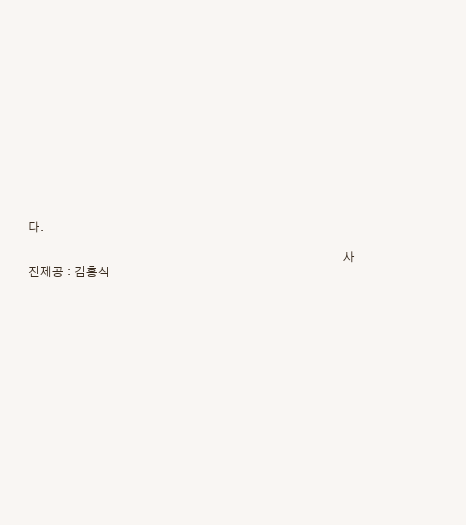다.

                                                                                                         사진제공 : 김홍식